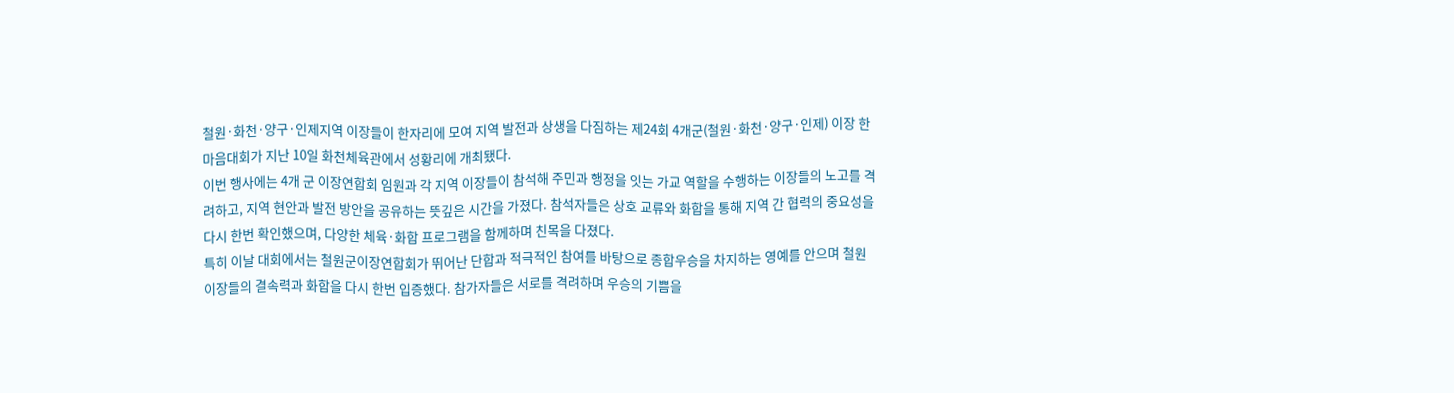철원·화천·양구·인제지역 이장들이 한자리에 모여 지역 발전과 상생을 다짐하는 제24회 4개군(철원·화천·양구·인제) 이장 한마음대회가 지난 10일 화천체육관에서 성황리에 개최됐다.
이번 행사에는 4개 군 이장연합회 임원과 각 지역 이장들이 참석해 주민과 행정을 잇는 가교 역할을 수행하는 이장들의 노고를 격려하고, 지역 현안과 발전 방안을 공유하는 뜻깊은 시간을 가졌다. 참석자들은 상호 교류와 화합을 통해 지역 간 협력의 중요성을 다시 한번 확인했으며, 다양한 체육·화합 프로그램을 함께하며 친목을 다졌다.
특히 이날 대회에서는 철원군이장연합회가 뛰어난 단합과 적극적인 참여를 바탕으로 종합우승을 차지하는 영예를 안으며 철원 이장들의 결속력과 화합을 다시 한번 입증했다. 참가자들은 서로를 격려하며 우승의 기쁨을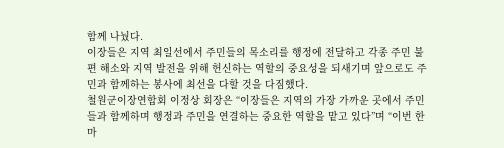함께 나눴다.
이장들은 지역 최일선에서 주민들의 목소리를 행정에 전달하고 각종 주민 불편 해소와 지역 발전을 위해 헌신하는 역할의 중요성을 되새기며 앞으로도 주민과 함께하는 봉사에 최선을 다할 것을 다짐했다.
철원군이장연합회 이정상 회장은 “이장들은 지역의 가장 가까운 곳에서 주민들과 함께하며 행정과 주민을 연결하는 중요한 역할을 맡고 있다”며 “이번 한마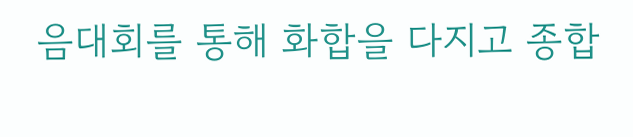음대회를 통해 화합을 다지고 종합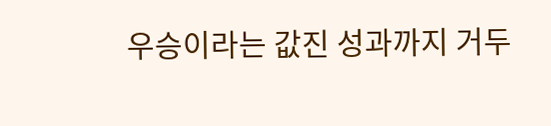우승이라는 값진 성과까지 거두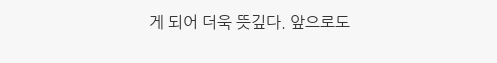게 되어 더욱 뜻깊다. 앞으로도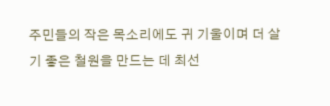주민들의 작은 목소리에도 귀 기울이며 더 살기 좋은 철원을 만드는 데 최선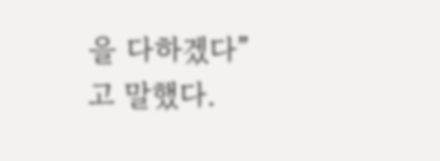을 다하겠다”고 말했다.